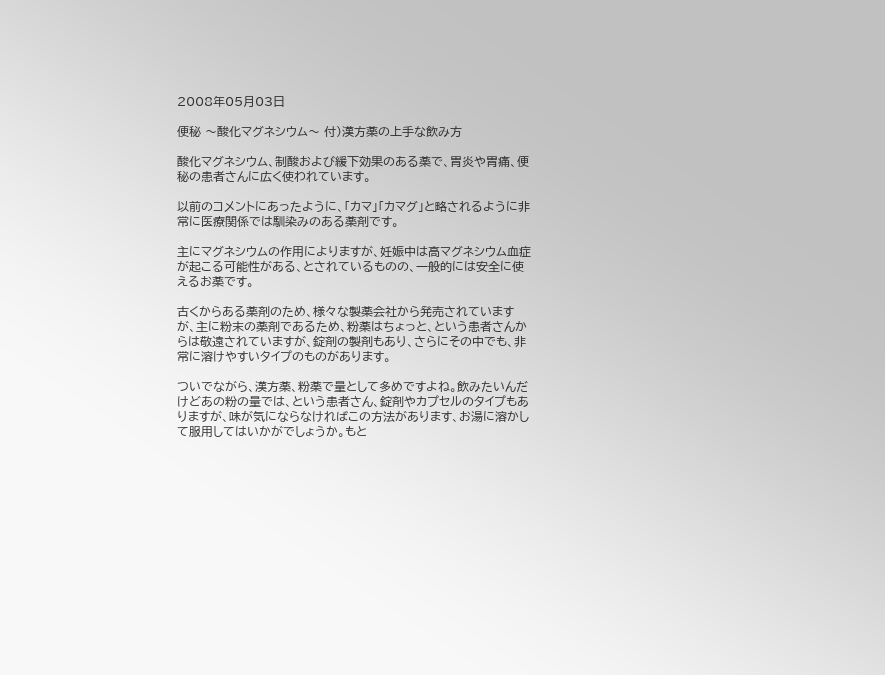2008年05月03日

便秘 〜酸化マグネシウム〜 付)漢方薬の上手な飲み方

酸化マグネシウム、制酸および緩下効果のある薬で、胃炎や胃痛、便秘の患者さんに広く使われています。

以前のコメントにあったように、「カマ」「カマグ」と略されるように非常に医療関係では馴染みのある薬剤です。

主にマグネシウムの作用によりますが、妊娠中は高マグネシウム血症が起こる可能性がある、とされているものの、一般的には安全に使えるお薬です。

古くからある薬剤のため、様々な製薬会社から発売されていますが、主に粉末の薬剤であるため、粉薬はちょっと、という患者さんからは敬遠されていますが、錠剤の製剤もあり、さらにその中でも、非常に溶けやすいタイプのものがあります。

ついでながら、漢方薬、粉薬で量として多めですよね。飲みたいんだけどあの粉の量では、という患者さん、錠剤やカプセルのタイプもありますが、味が気にならなければこの方法があります、お湯に溶かして服用してはいかがでしょうか。もと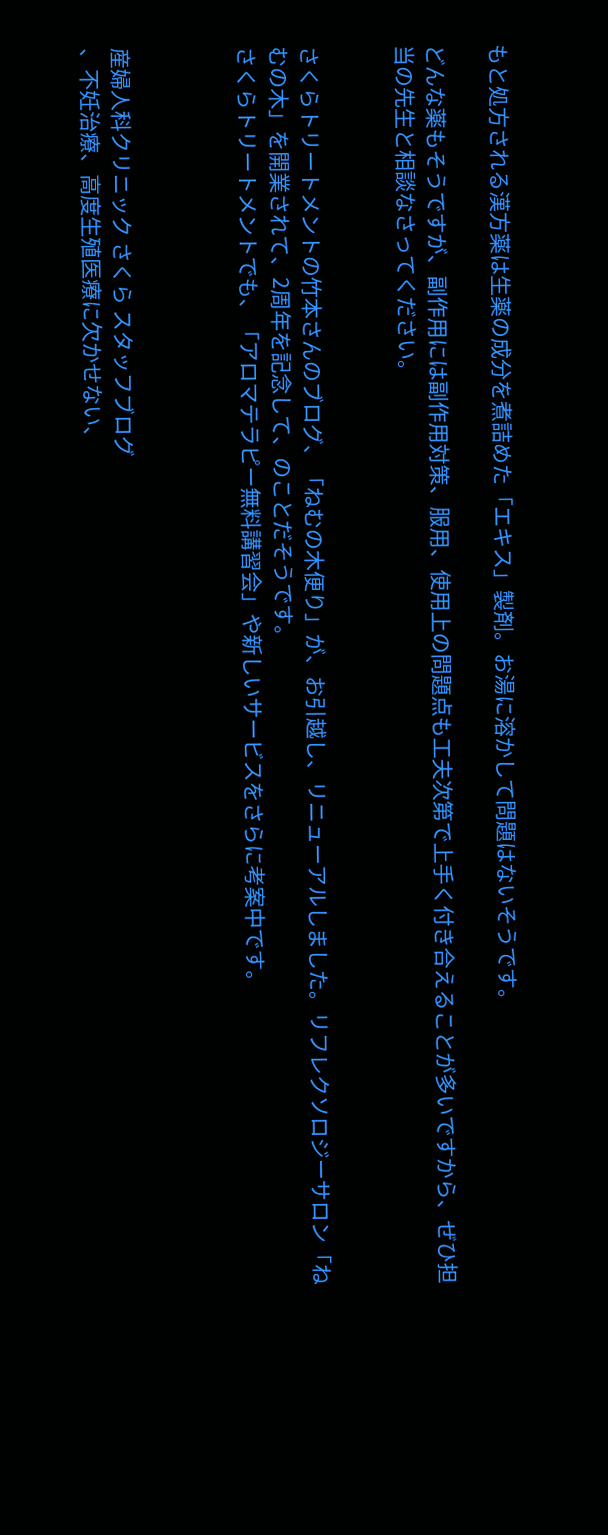もと処方される漢方薬は生薬の成分を煮詰めた「エキス」製剤。お湯に溶かして問題はないそうです。

どんな薬もそうですが、副作用には副作用対策、服用、使用上の問題点も工夫次第で上手く付き合えることが多いですから、ぜひ担当の先生と相談なさってください。


さくらトリートメントの竹本さんのブログ、「ねむの木便り」が、お引越し、リニューアルしました。リフレクソロジーサロン「ねむの木」を開業されて、2周年を記念して、のことだそうです。
さくらトリートメントでも、「アロマテラピー無料講習会」や新しいサービスをさらに考案中です。



産婦人科クリニック さくら スタッフブログ
、不妊治療、高度生殖医療に欠かせない、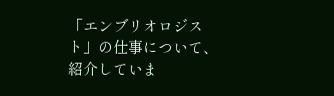「エンブリオロジスト」の仕事について、紹介していま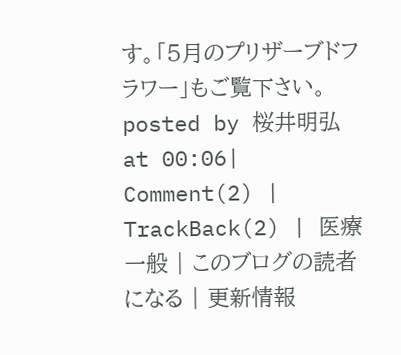す。「5月のプリザーブドフラワー」もご覧下さい。
posted by 桜井明弘 at 00:06| Comment(2) | TrackBack(2) | 医療一般 | このブログの読者になる | 更新情報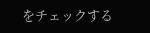をチェックする